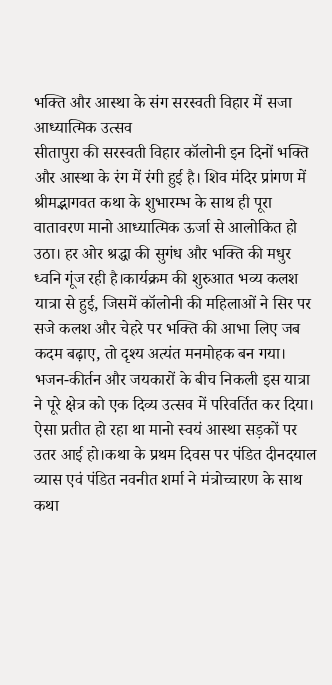भक्ति और आस्था के संग सरस्वती विहार में सजा आध्यात्मिक उत्सव
सीतापुरा की सरस्वती विहार कॉलोनी इन दिनों भक्ति और आस्था के रंग में रंगी हुई है। शिव मंदिर प्रांगण में श्रीमद्भागवत कथा के शुभारम्भ के साथ ही पूरा वातावरण मानो आध्यात्मिक ऊर्जा से आलोकित हो उठा। हर ओर श्रद्धा की सुगंध और भक्ति की मधुर ध्वनि गूंज रही है।कार्यक्रम की शुरुआत भव्य कलश यात्रा से हुई, जिसमें कॉलोनी की महिलाओं ने सिर पर सजे कलश और चेहरे पर भक्ति की आभा लिए जब कदम बढ़ाए, तो दृश्य अत्यंत मनमोहक बन गया।
भजन-कीर्तन और जयकारों के बीच निकली इस यात्रा ने पूरे क्षेत्र को एक दिव्य उत्सव में परिवर्तित कर दिया। ऐसा प्रतीत हो रहा था मानो स्वयं आस्था सड़कों पर उतर आई हो।कथा के प्रथम दिवस पर पंडित दीनदयाल व्यास एवं पंडित नवनीत शर्मा ने मंत्रोच्चारण के साथ कथा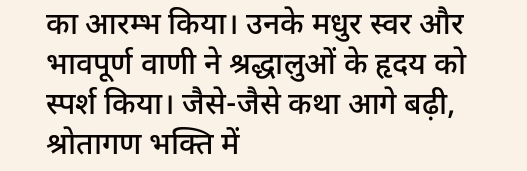का आरम्भ किया। उनके मधुर स्वर और भावपूर्ण वाणी ने श्रद्धालुओं के हृदय को स्पर्श किया। जैसे-जैसे कथा आगे बढ़ी, श्रोतागण भक्ति में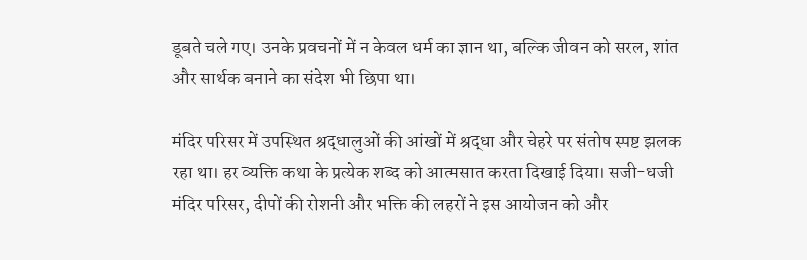डूबते चले गए। उनके प्रवचनों में न केवल धर्म का ज्ञान था, बल्कि जीवन को सरल, शांत और सार्थक बनाने का संदेश भी छिपा था।

मंदिर परिसर में उपस्थित श्रद्धालुओं की आंखों में श्रद्धा और चेहरे पर संतोष स्पष्ट झलक रहा था। हर व्यक्ति कथा के प्रत्येक शब्द को आत्मसात करता दिखाई दिया। सजी-धजी मंदिर परिसर, दीपों की रोशनी और भक्ति की लहरों ने इस आयोजन को और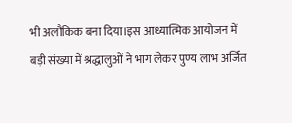भी अलौकिक बना दिया।इस आध्यात्मिक आयोजन में बड़ी संख्या में श्रद्धालुओं ने भाग लेकर पुण्य लाभ अर्जित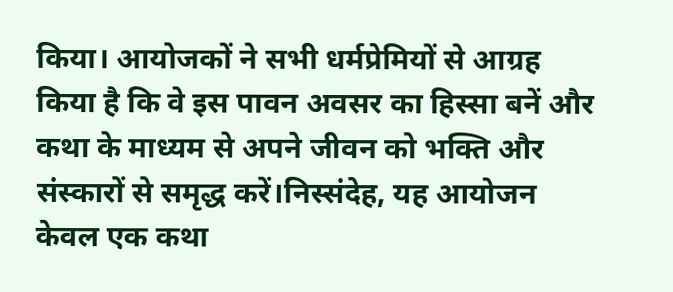किया। आयोजकों ने सभी धर्मप्रेमियों से आग्रह किया है कि वे इस पावन अवसर का हिस्सा बनें और कथा के माध्यम से अपने जीवन को भक्ति और संस्कारों से समृद्ध करें।निस्संदेह, यह आयोजन केवल एक कथा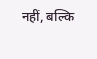नहीं, बल्कि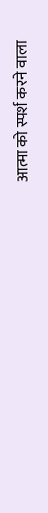आत्मा को स्पर्श करने वाला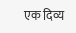एक दिव्य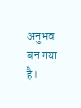अनुभव बन गया है।